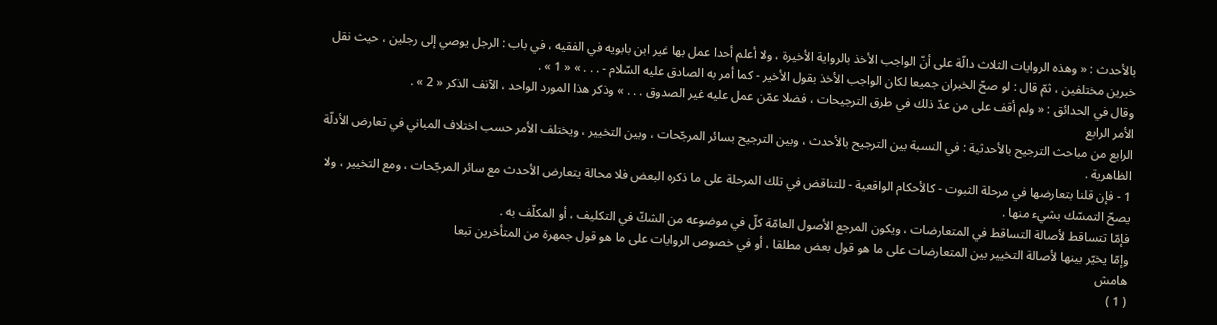بالأحدث : « وهذه الروايات الثلاث دالّة على أنّ الواجب الأخذ بالرواية الأخيرة ، ولا أعلم أحدا عمل بها غير ابن بابويه في الفقيه ، في باب : الرجل يوصي إلى رجلين ، حيث نقل خبرين مختلفين ، ثمّ قال : لو صحّ الخبران جميعا لكان الواجب الأخذ بقول الأخير - كما أمر به الصادق عليه السّلام - . . . » « 1 » .
وقال في الحدائق : « ولم أقف على من عدّ ذلك في طرق الترجيحات ، فضلا عمّن عمل عليه غير الصدوق . . . » وذكر هذا المورد الواحد ، الآنف الذكر « 2 » .
الأمر الرابع
الرابع من مباحث الترجيح بالأحدثية : في النسبة بين الترجيح بالأحدث ، وبين الترجيح بسائر المرجّحات ، وبين التخيير ، ويختلف الأمر حسب اختلاف المباني في تعارض الأدلّة الظاهرية .
1 - فإن قلنا بتعارضها في مرحلة الثبوت - كالأحكام الواقعية - للتناقض في تلك المرحلة على ما ذكره البعض فلا محالة يتعارض الأحدث مع سائر المرجّحات ، ومع التخيير ، ولا يصحّ التمسّك بشيء منها .
فإمّا تتساقط لأصالة التساقط في المتعارضات ، ويكون المرجع الأصول العامّة كلّ في موضوعه من الشكّ في التكليف ، أو المكلّف به .
وإمّا يخيّر بينها لأصالة التخيير بين المتعارضات على ما هو قول بعض مطلقا ، أو في خصوص الروايات على ما هو قول جمهرة من المتأخرين تبعا
هامش
( 1 )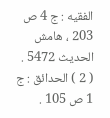الفقيه : ج 4 ص 203 ، هامش الحديث 5472 .
( 2 ) الحدائق : ج 1 ص 105 .